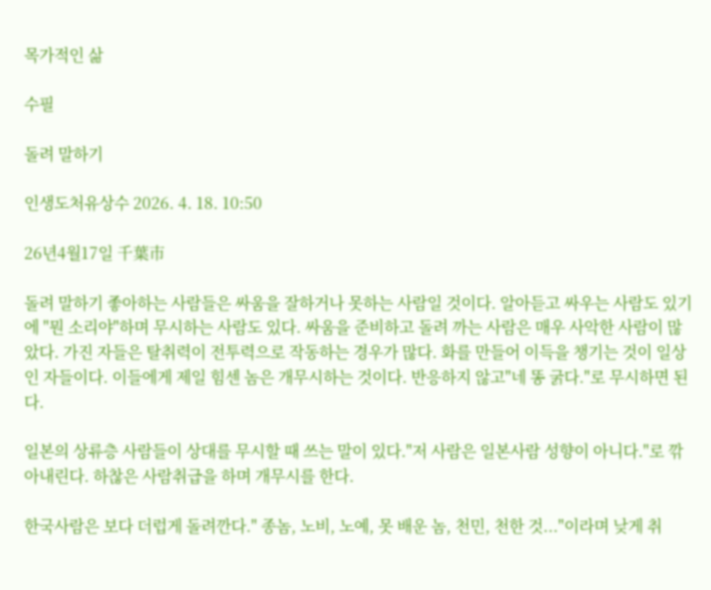목가적인 삶

수필

돌려 말하기

인생도처유상수 2026. 4. 18. 10:50

26년4월17일 千葉市

돌려 말하기 좋아하는 사람들은 싸움을 잘하거나 못하는 사람일 것이다. 알아듣고 싸우는 사람도 있기에 "뭔 소리야"하며 무시하는 사람도 있다. 싸움을 준비하고 돌려 까는 사람은 매우 사악한 사람이 많았다. 가진 자들은 탈취력이 전투력으로 작동하는 경우가 많다. 화를 만들어 이득을 챙기는 것이 일상인 자들이다. 이들에게 제일 힘센 놈은 개무시하는 것이다. 반응하지 않고"네 똥 굵다."로 무시하면 된다.

일본의 상류층 사람들이 상대를 무시할 때 쓰는 말이 있다."저 사람은 일본사람 성향이 아니다."로 깎아내린다. 하찮은 사람취급을 하며 개무시를 한다.

한국사람은 보다 더럽게 돌려깐다." 종놈, 노비, 노예, 못 배운 놈, 천민, 천한 것..."이라며 낮게 취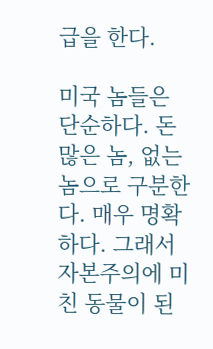급을 한다.

미국 놈들은 단순하다. 돈 많은 놈, 없는 놈으로 구분한다. 매우 명확하다. 그래서 자본주의에 미친 동물이 된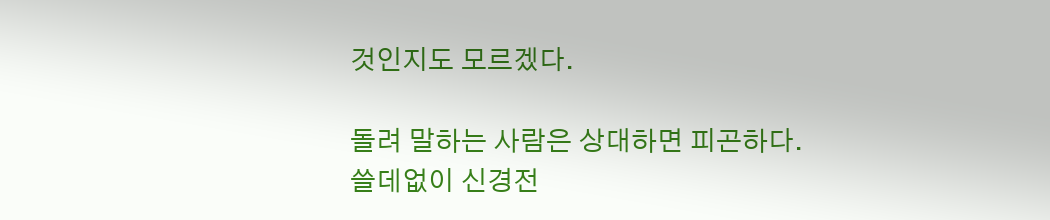것인지도 모르겠다.

돌려 말하는 사람은 상대하면 피곤하다. 쓸데없이 신경전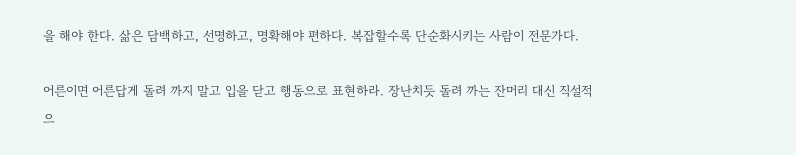을 해야 한다. 삶은 담백하고, 선명하고, 명확해야 편하다. 복잡할수록 단순화시키는 사람이 전문가다.

어른이면 어른답게 돌려 까지 말고 입을 닫고 행동으로 표현하라. 장난치듯 돌려 까는 잔머리 대신 직설적으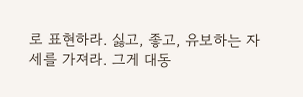로 표현하라. 싫고, 좋고, 유보하는 자세를 가져라. 그게 대동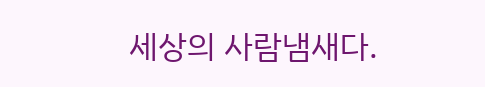세상의 사람냄새다.